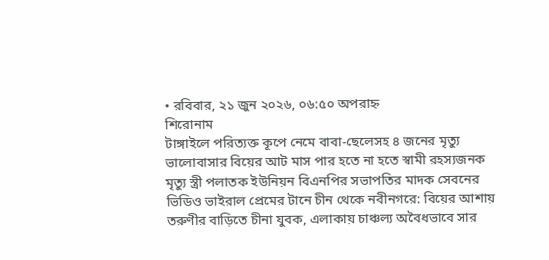• রবিবার, ২১ জুন ২০২৬, ০৬:৫০ অপরাহ্ন
শিরোনাম
টাঙ্গাইলে পরিত্যক্ত কূপে নেমে বাবা-ছেলেসহ ৪ জনের মৃত্যু ভালোবাসার বিয়ের আট মাস পার হতে না হতে স্বামী রহস্যজনক মৃত্যু স্ত্রী পলাতক ইউনিয়ন বিএনপির সভাপতির মাদক সেবনের ভিডিও ভাইরাল প্রেমের টানে চীন থেকে নবীনগরে: বিয়ের আশায় তরুণীর বাড়িতে চীনা যুবক, এলাকায় চাঞ্চল্য অবৈধভাবে সার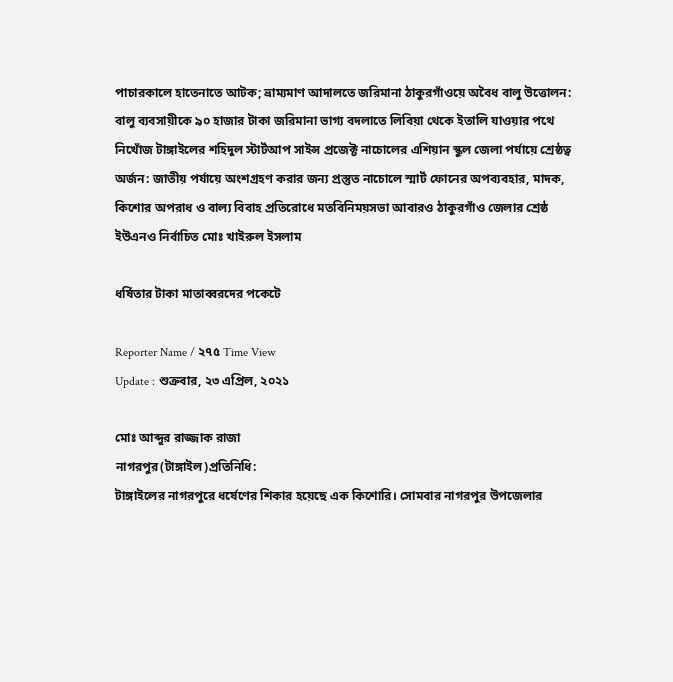পাচারকালে হাতেনাতে আটক; ভ্রাম্যমাণ আদালতে জরিমানা ঠাকুরগাঁওয়ে অবৈধ বালু উত্তোলন: বালু ব্যবসায়ীকে ৯০ হাজার টাকা জরিমানা ভাগ্য বদলাতে লিবিয়া থেকে ইতালি যাওয়ার পথে নিখোঁজ টাঙ্গাইলের শহিদুল স্টার্টআপ সাইন্স প্রজেক্ট নাচোলের এশিয়ান স্কুল জেলা পর্যায়ে শ্রেষ্ঠত্ব অর্জন: জাতীয় পর্যায়ে অংশগ্রহণ করার জন্য প্রস্তুত নাচোলে স্মার্ট ফোনের অপব্যবহার, মাদক, কিশোর অপরাধ ও বাল্য বিবাহ প্রতিরোধে মতবিনিময়সভা আবারও ঠাকুরগাঁও জেলার শ্রেষ্ঠ ইউএনও নির্বাচিত মোঃ খাইরুল ইসলাম

ধর্ষিতার টাকা মাতাব্বরদের পকেটে

Reporter Name / ২৭৫ Time View
Update : শুক্রবার, ২৩ এপ্রিল, ২০২১

মোঃ আব্দুর রাজ্জাক রাজা
নাগরপুর(টাঙ্গাইল)প্রতিনিধি:
টাঙ্গাইলের নাগরপুরে ধর্ষেণের শিকার হয়েছে এক কিশোরি। সোমবার নাগরপুর উপজেলার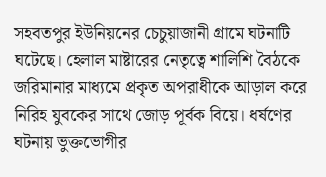সহবতপুর ইউনিয়নের চেচুয়াজানী গ্রামে ঘটনাটি ঘটেছে। হেলাল মাষ্টারের নেতৃত্বে শালিশি বৈঠকে জরিমানার মাধ্যমে প্রকৃত অপরাধীকে আড়াল করে নিরিহ যুবকের সাথে জোড় পূর্বক বিয়ে। ধর্ষণের ঘটনায় ভুক্তভোগীর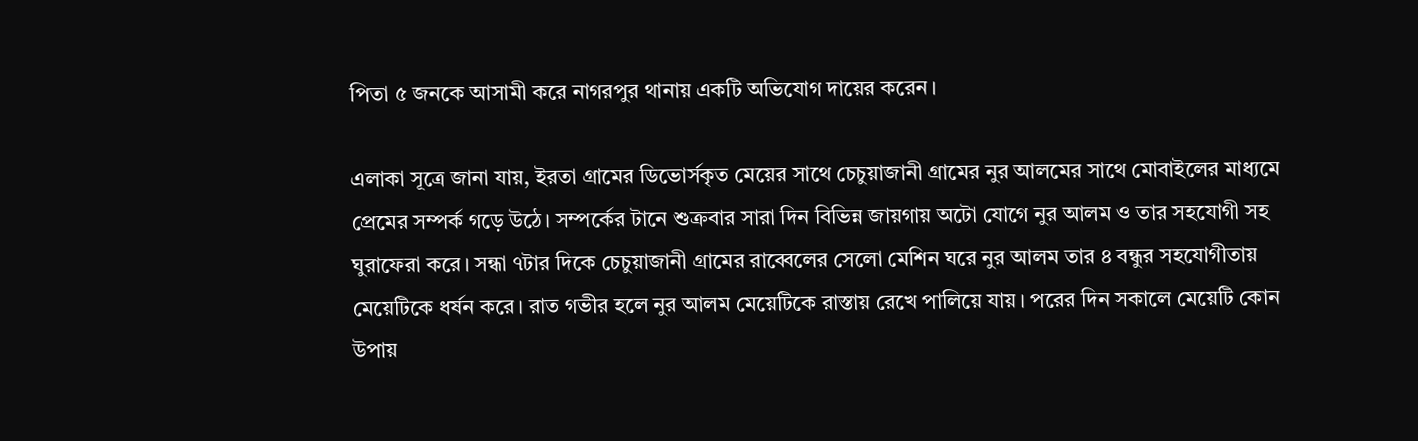পিতা ৫ জনকে আসামী করে নাগরপুর থানায় একটি অভিযোগ দায়ের করেন।

এলাকা সূত্রে জানা যায়, ইরতা গ্রামের ডিভোর্সকৃত মেয়ের সাথে চেচুয়াজানী গ্রামের নুর আলমের সাথে মোবাইলের মাধ্যমে প্রেমের সম্পর্ক গড়ে উঠে। সম্পর্কের টানে শুক্রবার সারা দিন বিভিন্ন জায়গায় অটো যোগে নুর আলম ও তার সহযোগী সহ ঘুরাফেরা করে। সন্ধা ৭টার দিকে চেচুয়াজানী গ্রামের রাব্বেলের সেলো মেশিন ঘরে নুর আলম তার ৪ বন্ধুর সহযোগীতায় মেয়েটিকে ধর্ষন করে। রাত গভীর হলে নুর আলম মেয়েটিকে রাস্তায় রেখে পালিয়ে যায়। পরের দিন সকালে মেয়েটি কোন উপায়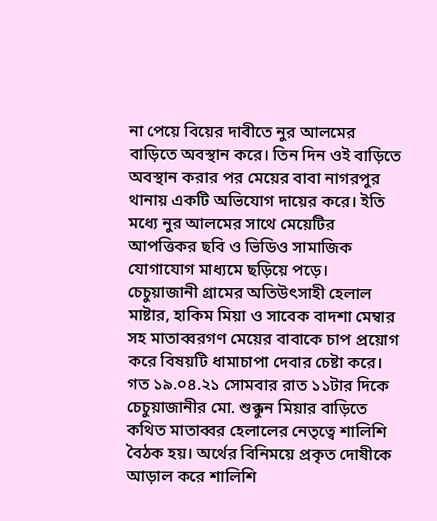না পেয়ে বিয়ের দাবীতে নুর আলমের বাড়িতে অবস্থান করে। তিন দিন ওই বাড়িতে অবস্থান করার পর মেয়ের বাবা নাগরপুর থানায় একটি অভিযোগ দায়ের করে। ইতি মধ্যে নুর আলমের সাথে মেয়েটির আপত্তিকর ছবি ও ভিডিও সামাজিক যোগাযোগ মাধ্যমে ছড়িয়ে পড়ে।
চেচুয়াজানী গ্রামের অতিউৎসাহী হেলাল মাষ্টার, হাকিম মিয়া ও সাবেক বাদশা মেম্বার সহ মাতাব্বরগণ মেয়ের বাবাকে চাপ প্রয়োগ করে বিষয়টি ধামাচাপা দেবার চেষ্টা করে। গত ১৯.০৪.২১ সোমবার রাত ১১টার দিকে চেচুয়াজানীর মো. শুক্কুন মিয়ার বাড়িতে কথিত মাতাব্বর হেলালের নেতৃত্বে শালিশি বৈঠক হয়। অর্থের বিনিময়ে প্রকৃত দোষীকে আড়াল করে শালিশি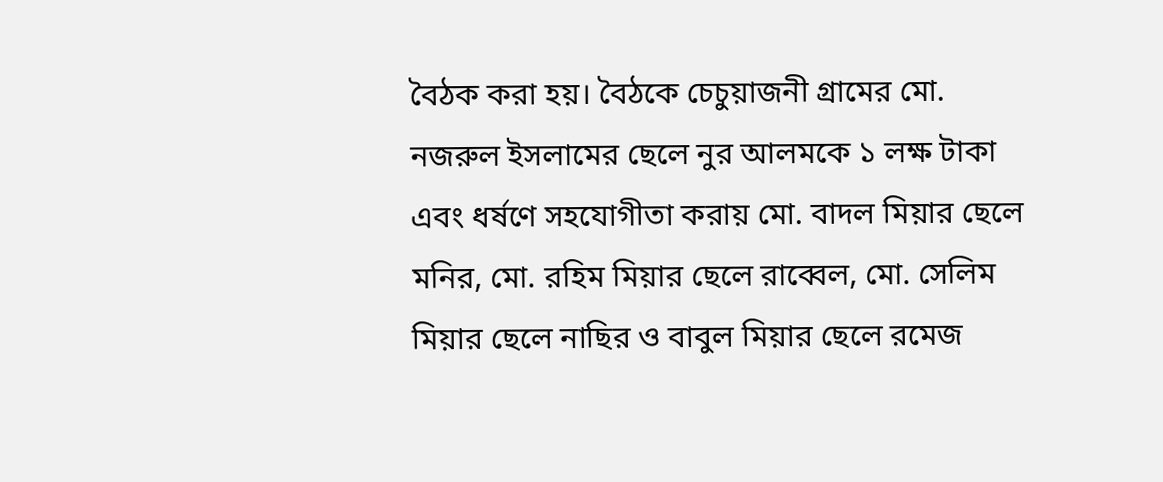বৈঠক করা হয়। বৈঠকে চেচুয়াজনী গ্রামের মো. নজরুল ইসলামের ছেলে নুর আলমকে ১ লক্ষ টাকা এবং ধর্ষণে সহযোগীতা করায় মো. বাদল মিয়ার ছেলে মনির, মো. রহিম মিয়ার ছেলে রাব্বেল, মো. সেলিম মিয়ার ছেলে নাছির ও বাবুল মিয়ার ছেলে রমেজ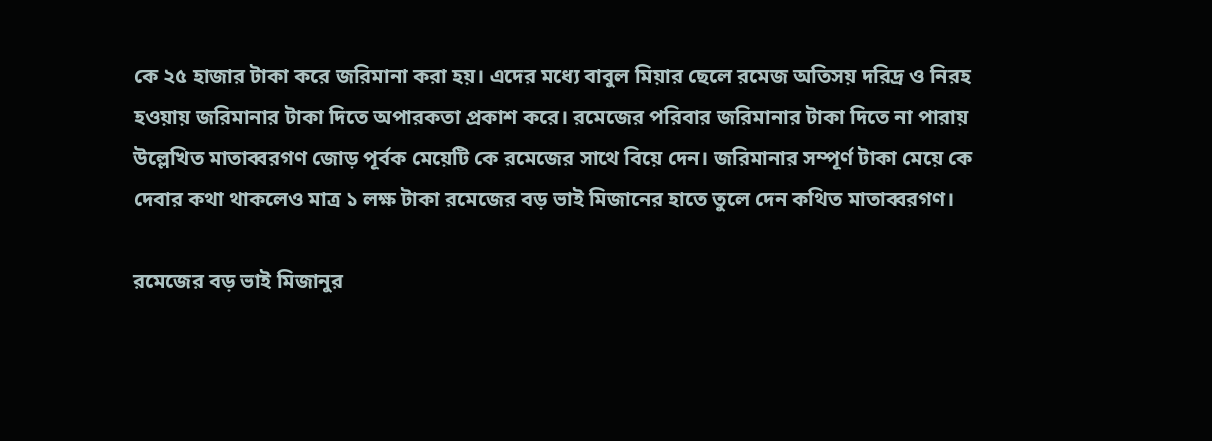কে ২৫ হাজার টাকা করে জরিমানা করা হয়। এদের মধ্যে বাবুল মিয়ার ছেলে রমেজ অতিসয় দরিদ্র ও নিরহ হওয়ায় জরিমানার টাকা দিতে অপারকতা প্রকাশ করে। রমেজের পরিবার জরিমানার টাকা দিতে না পারায় উল্লেখিত মাতাব্বরগণ জোড় পূর্বক মেয়েটি কে রমেজের সাথে বিয়ে দেন। জরিমানার সম্পূর্ণ টাকা মেয়ে কে দেবার কথা থাকলেও মাত্র ১ লক্ষ টাকা রমেজের বড় ভাই মিজানের হাতে তুলে দেন কথিত মাতাব্বরগণ।

রমেজের বড় ভাই মিজানুর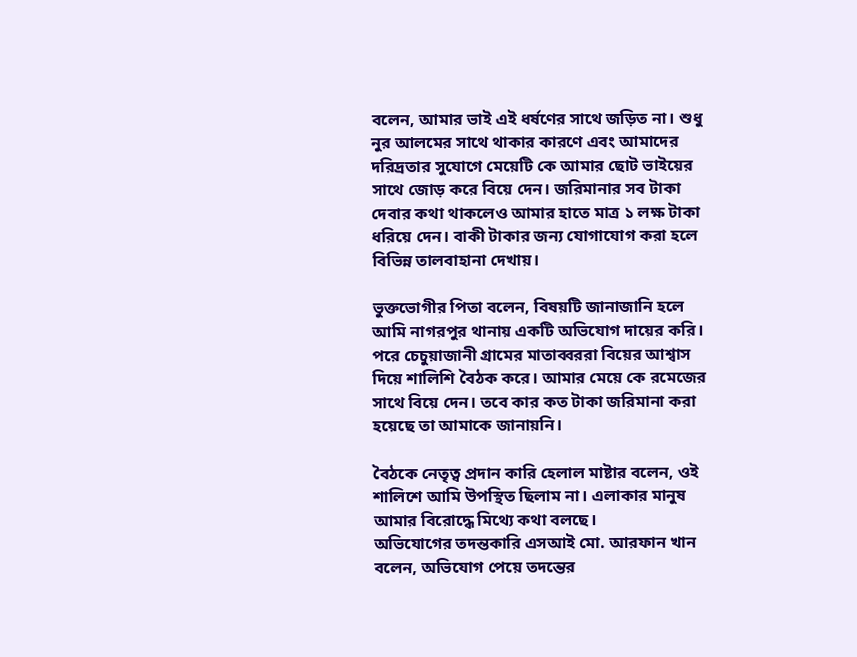বলেন, আমার ভাই এই ধর্ষণের সাথে জড়িত না। শুধু নুর আলমের সাথে থাকার কারণে এবং আমাদের দরিদ্রতার সুযোগে মেয়েটি কে আমার ছোট ভাইয়ের সাথে জোড় করে বিয়ে দেন। জরিমানার সব টাকা দেবার কথা থাকলেও আমার হাতে মাত্র ১ লক্ষ টাকা ধরিয়ে দেন। বাকী টাকার জন্য যোগাযোগ করা হলে বিভিন্ন তালবাহানা দেখায়।

ভুক্তভোগীর পিতা বলেন, বিষয়টি জানাজানি হলে আমি নাগরপুর থানায় একটি অভিযোগ দায়ের করি। পরে চেচুয়াজানী গ্রামের মাতাব্বররা বিয়ের আশ্বাস দিয়ে শালিশি বৈঠক করে। আমার মেয়ে কে রমেজের সাথে বিয়ে দেন। তবে কার কত টাকা জরিমানা করা হয়েছে তা আমাকে জানায়নি।

বৈঠকে নেতৃত্ব প্রদান কারি হেলাল মাষ্টার বলেন, ওই শালিশে আমি উপস্থিত ছিলাম না। এলাকার মানুষ আমার বিরোদ্ধে মিথ্যে কথা বলছে।
অভিযোগের তদন্তকারি এসআই মো. আরফান খান বলেন, অভিযোগ পেয়ে তদন্তের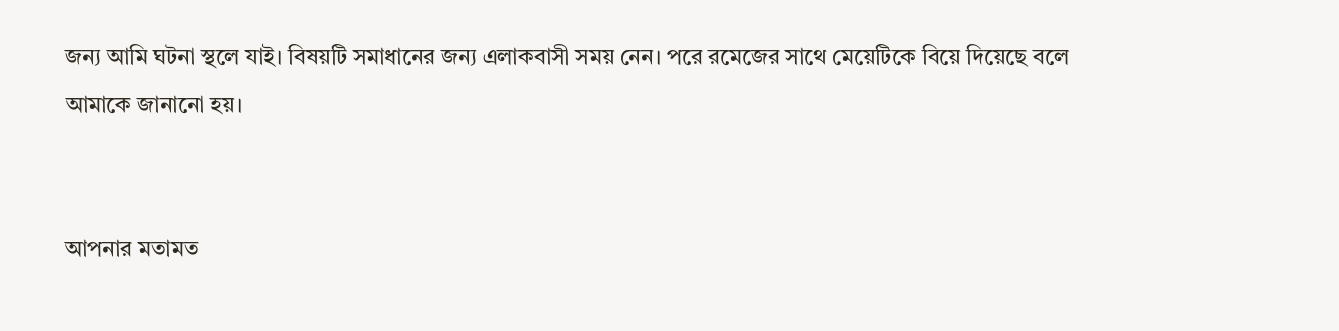জন্য আমি ঘটনা স্থলে যাই। বিষয়টি সমাধানের জন্য এলাকবাসী সময় নেন। পরে রমেজের সাথে মেয়েটিকে বিয়ে দিয়েছে বলে আমাকে জানানো হয়।


আপনার মতামত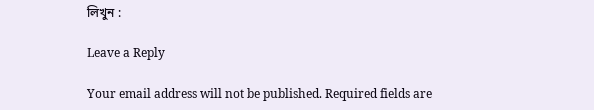লিখুন :

Leave a Reply

Your email address will not be published. Required fields are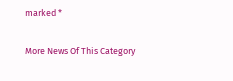marked *

More News Of This Category